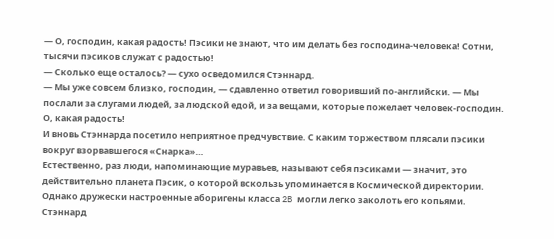— О, господин, какая радость! Пэсики не знают, что им делать без господина-человека! Сотни, тысячи пэсиков служат с радостью!
— Сколько еще осталось? — сухо осведомился Стэннард.
— Мы уже совсем близко, господин, — сдавленно ответил говоривший по-английски. — Мы послали за слугами людей, за людской едой, и за вещами, которые пожелает человек-господин. О, какая радость!
И вновь Стэннарда посетило неприятное предчувствие. С каким торжеством плясали пэсики вокруг взорвавшегося «Снарка»…
Естественно, раз люди, напоминающие муравьев, называют себя пэсиками — значит, это действительно планета Пэсик, о которой вскользь упоминается в Космической директории. Однако дружески настроенные аборигены класса 2B могли легко заколоть его копьями. Стэннард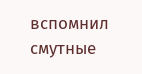вспомнил смутные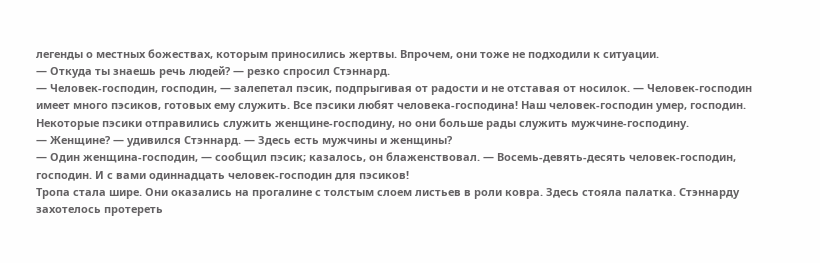легенды о местных божествах, которым приносились жертвы. Впрочем, они тоже не подходили к ситуации.
— Откуда ты знаешь речь людей? — резко спросил Стэннард.
— Человек-господин, господин, — залепетал пэсик, подпрыгивая от радости и не отставая от носилок. — Человек-господин имеет много пэсиков, готовых ему служить. Все пэсики любят человека-господина! Наш человек-господин умер, господин. Некоторые пэсики отправились служить женщине-господину, но они больше рады служить мужчине-господину.
— Женщине? — удивился Стэннард. — Здесь есть мужчины и женщины?
— Один женщина-господин, — сообщил пэсик; казалось, он блаженствовал. — Восемь-девять-десять человек-господин, господин. И с вами одиннадцать человек-господин для пэсиков!
Тропа стала шире. Они оказались на прогалине с толстым слоем листьев в роли ковра. Здесь стояла палатка. Стэннарду захотелось протереть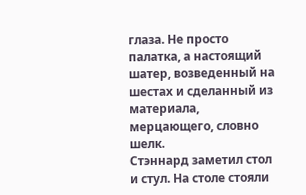глаза. Не просто палатка, а настоящий шатер, возведенный на шестах и сделанный из материала, мерцающего, словно шелк.
Стэннард заметил стол и стул. На столе стояли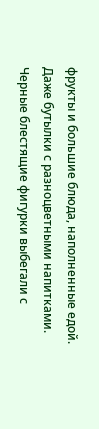фрукты и большие блюда, наполненные едой. Даже бутылки с разноцветными напитками. Черные блестящие фигурки выбегали с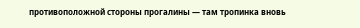противоположной стороны прогалины — там тропинка вновь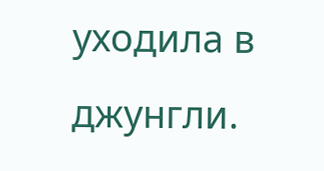уходила в джунгли.